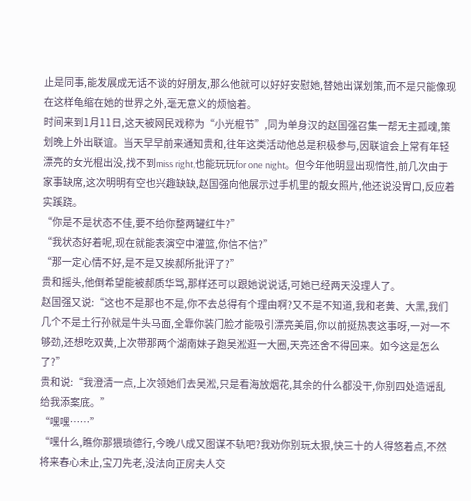止是同事,能发展成无话不谈的好朋友,那么他就可以好好安慰她,替她出谋划策,而不是只能像现在这样龟缩在她的世界之外,毫无意义的烦恼着。
时间来到1月11日,这天被网民戏称为“小光棍节”,同为单身汉的赵国强召集一帮无主孤魂,策划晚上外出联谊。当天早早前来通知贵和,往年这类活动他总是积极参与,因联谊会上常有年轻漂亮的女光棍出没,找不到miss right,也能玩玩for one night。但今年他明显出现惰性,前几次由于家事缺席,这次明明有空也兴趣缺缺,赵国强向他展示过手机里的靓女照片,他还说没胃口,反应着实蹊跷。
“你是不是状态不佳,要不给你整两罐红牛?”
“我状态好着呢,现在就能表演空中灌篮,你信不信?”
“那一定心情不好,是不是又挨郝所批评了?”
贵和摇头,他倒希望能被郝质华骂,那样还可以跟她说说话,可她已经两天没理人了。
赵国强又说:“这也不是那也不是,你不去总得有个理由啊?又不是不知道,我和老黄、大黑,我们几个不是土行孙就是牛头马面,全靠你装门脸才能吸引漂亮美眉,你以前挺热衷这事呀,一对一不够劲,还想吃双黄,上次带那两个湖南妹子跑吴淞逛一大圈,天亮还舍不得回来。如今这是怎么了?”
贵和说:“我澄清一点,上次领她们去吴淞,只是看海放烟花,其余的什么都没干,你别四处造谣乱给我添案底。”
“嘿嘿……”
“嘿什么,瞧你那猥琐德行,今晚八成又图谋不轨吧?我劝你别玩太狠,快三十的人得悠着点,不然将来春心未止,宝刀先老,没法向正房夫人交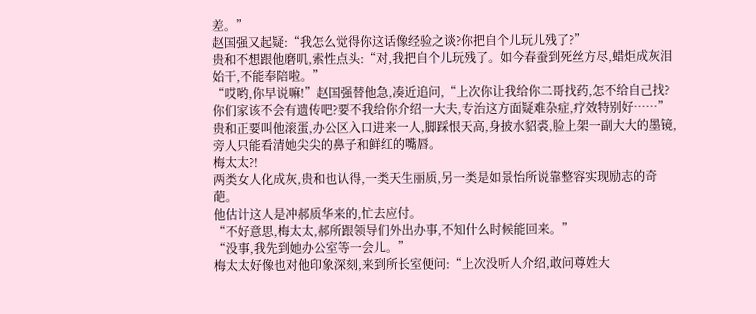差。”
赵国强又起疑:“我怎么觉得你这话像经验之谈?你把自个儿玩儿残了?”
贵和不想跟他磨叽,索性点头:“对,我把自个儿玩残了。如今春蚕到死丝方尽,蜡炬成灰泪始干,不能奉陪啦。”
“哎哟,你早说嘛!”赵国强替他急,凑近追问,“上次你让我给你二哥找药,怎不给自己找?你们家该不会有遗传吧?要不我给你介绍一大夫,专治这方面疑难杂症,疗效特别好……”
贵和正要叫他滚蛋,办公区入口进来一人,脚踩恨天高,身披水貂裘,脸上架一副大大的墨镜,旁人只能看清她尖尖的鼻子和鲜红的嘴唇。
梅太太?!
两类女人化成灰,贵和也认得,一类天生丽质,另一类是如景怡所说靠整容实现励志的奇葩。
他估计这人是冲郝质华来的,忙去应付。
“不好意思,梅太太,郝所跟领导们外出办事,不知什么时候能回来。”
“没事,我先到她办公室等一会儿。”
梅太太好像也对他印象深刻,来到所长室便问:“上次没听人介绍,敢问尊姓大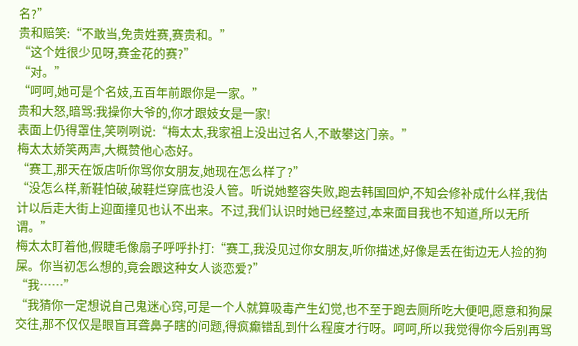名?”
贵和赔笑:“不敢当,免贵姓赛,赛贵和。”
“这个姓很少见呀,赛金花的赛?”
“对。”
“呵呵,她可是个名妓,五百年前跟你是一家。”
贵和大怒,暗骂:我操你大爷的,你才跟妓女是一家!
表面上仍得罩住,笑咧咧说:“梅太太,我家祖上没出过名人,不敢攀这门亲。”
梅太太娇笑两声,大概赞他心态好。
“赛工,那天在饭店听你骂你女朋友,她现在怎么样了?”
“没怎么样,新鞋怕破,破鞋烂穿底也没人管。听说她整容失败,跑去韩国回炉,不知会修补成什么样,我估计以后走大街上迎面撞见也认不出来。不过,我们认识时她已经整过,本来面目我也不知道,所以无所谓。”
梅太太盯着他,假睫毛像扇子呼呼扑打:“赛工,我没见过你女朋友,听你描述,好像是丢在街边无人捡的狗屎。你当初怎么想的,竟会跟这种女人谈恋爱?”
“我……”
“我猜你一定想说自己鬼迷心窍,可是一个人就算吸毒产生幻觉,也不至于跑去厕所吃大便吧,愿意和狗屎交往,那不仅仅是眼盲耳聋鼻子瞎的问题,得疯癫错乱到什么程度才行呀。呵呵,所以我觉得你今后别再骂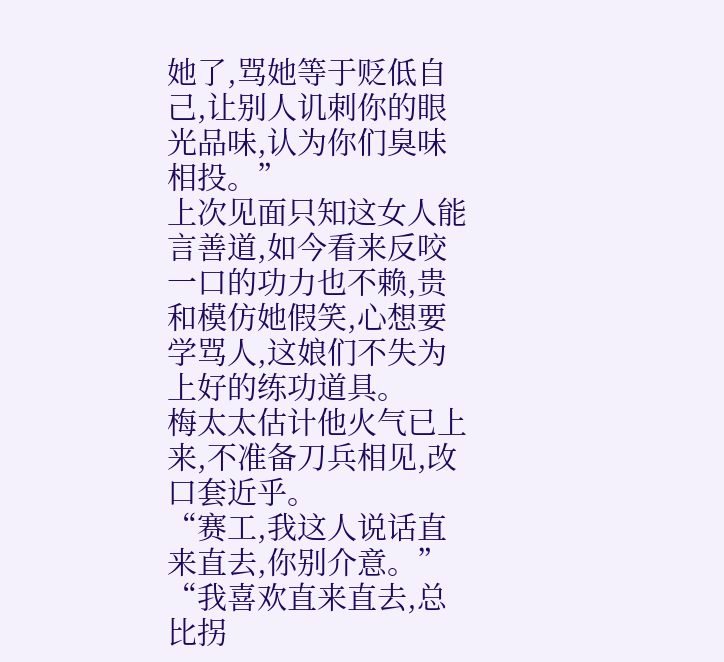她了,骂她等于贬低自己,让别人讥刺你的眼光品味,认为你们臭味相投。”
上次见面只知这女人能言善道,如今看来反咬一口的功力也不赖,贵和模仿她假笑,心想要学骂人,这娘们不失为上好的练功道具。
梅太太估计他火气已上来,不准备刀兵相见,改口套近乎。
“赛工,我这人说话直来直去,你别介意。”
“我喜欢直来直去,总比拐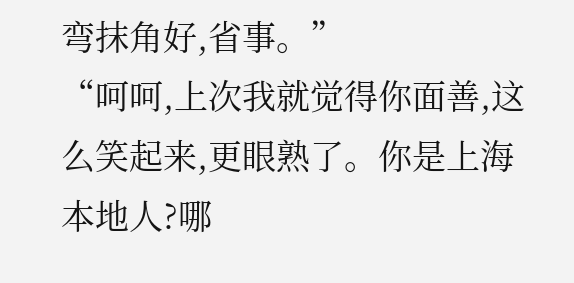弯抹角好,省事。”
“呵呵,上次我就觉得你面善,这么笑起来,更眼熟了。你是上海本地人?哪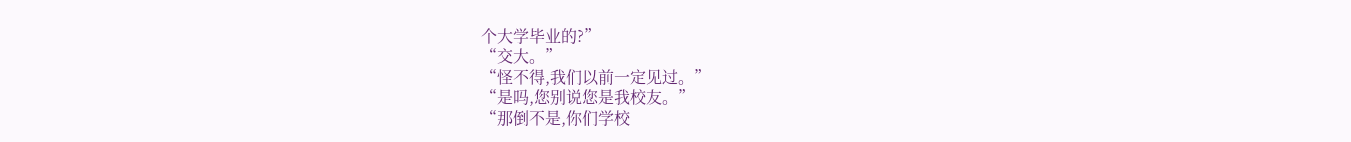个大学毕业的?”
“交大。”
“怪不得,我们以前一定见过。”
“是吗,您别说您是我校友。”
“那倒不是,你们学校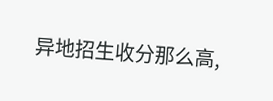异地招生收分那么高,